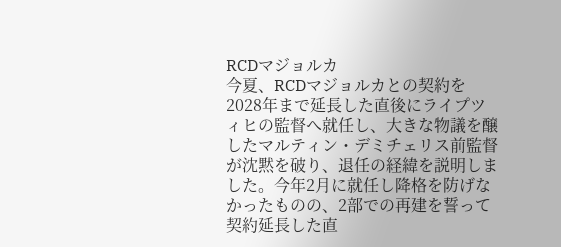RCDマジョルカ
今夏、RCDマジョルカとの契約を2028年まで延長した直後にライプツィヒの監督へ就任し、大きな物議を醸したマルティン・デミチェリス前監督が沈黙を破り、退任の経緯を説明しました。今年2月に就任し降格を防げなかったものの、2部での再建を誓って契約延長した直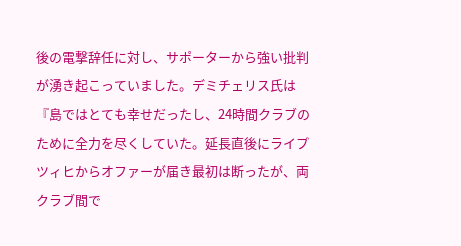後の電撃辞任に対し、サポーターから強い批判が湧き起こっていました。デミチェリス氏は『島ではとても幸せだったし、24時間クラブのために全力を尽くしていた。延長直後にライプツィヒからオファーが届き最初は断ったが、両クラブ間で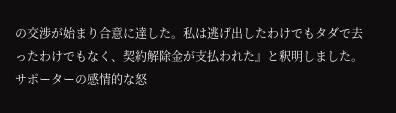の交渉が始まり合意に達した。私は逃げ出したわけでもタダで去ったわけでもなく、契約解除金が支払われた』と釈明しました。サポーターの感情的な怒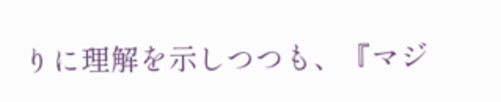りに理解を示しつつも、『マジ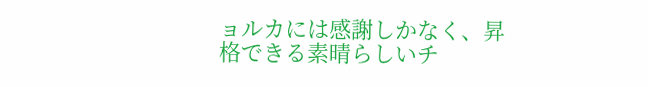ョルカには感謝しかなく、昇格できる素晴らしいチ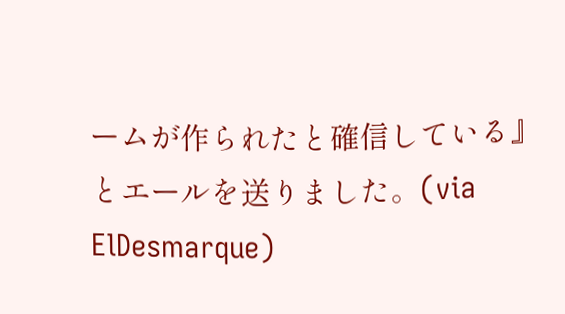ームが作られたと確信している』とエールを送りました。(via ElDesmarque)